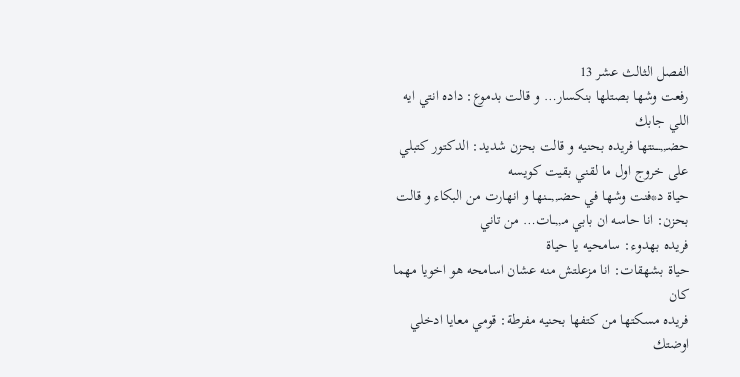الفصل الثالث عشر 13
رفعت وشها بصتلها بنكسار… و قالت بدموع: داده انتي ايه اللي جابك
حضـ,,ــــنتها فريده بحنيه و قالت بحزن شديد: الدكتور كتبلي على خروج اول ما لقني بقيت كويسه
حياة د*فنت وشها في حضـ,,ــــنها و انهارت من البكاء و قالت بحزن: انا حاسه ان بابي مـ,,ــات… من تاني
فريده بهدوء: سامحيه يا حياة
حياة بشهقات: انا مزعلتش منه عشان اسامحه هو اخويا مهما كان
فريده مسكتها من كتفها بحنيه مفرطة: قومي معايا ادخلي اوضتك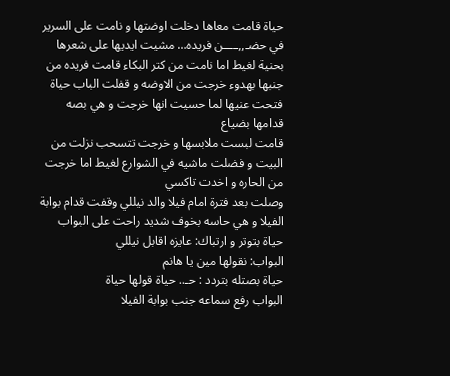حياة قامت معاها دخلت اوضتها و نامت على السرير في حضـ,,ــــن فريده… مشيت ايديها على شعرها بحنية لغيط اما نامت من كتر البكاء قامت فريده من جنبها بهدوء خرجت من الاوضه و قفلت الباب حياة فتحت عنيها لما حسيت انها خرجت و هي بصه قدامها بضياع
قامت لبست ملابسها و خرجت تتسحب نزلت من البيت و فضلت ماشيه في الشوارع لغيط اما خرجت من الحاره و اخدت تاكسي
وصلت بعد فترة امام فيلا والد نيللي وقفت قدام بوابة الفيلا و هي حاسه بخوف شديد راحت على البواب
حياة بتوتر و ارتباك: عايزه اقابل نيللي
البواب: نقولها مين يا هانم
حياة بصتله بتردد : حـ.. حياة قولها حياة
البواب رفع سماعه جنب بوابة الفيلا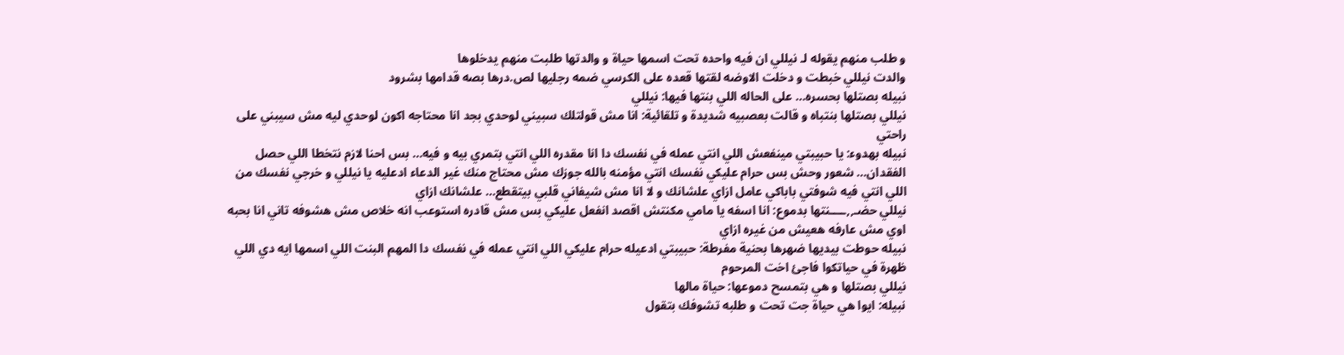و طلب منهم يقوله لـ نيللي ان فيه واحده تحت اسمها حياة و والدتها طلبت منهم يدخلوها
والدت نيللي خبطت و دخلت الاوضه لقتها قعده على الكرسي ضمه رجليها لص.درها بصه قدامها بشرود
نبيله بصتلها بحسره… على الحاله اللي بنتها فيها: نيللي
نيللي بصتلها بنتباه و قالت بعصبيه شديدة و تلقائية: انا مش قولتلك سبيني لوحدي بجد انا محتاجه اكون لوحدي ليه مش سيبني على راحتي
نبيله بهدوء: يا حبيبتي مينفعش اللي انتي عمله في نفسك دا انا مقدره اللي انتي بتمري بيه و فيه… بس احنا لازم نتخطا اللي حصل الفقدان… شعور وحش بس حرام عليكي نفسك انتي مؤمنه بالله جوزك مش محتاج منك غير الدعاء ادعليه يا نيللي و خرجي نفسك من اللي انتي فيه شوفتي باباكي عامل ازاي علشانك و لا انا مش شيفاني قلبي بيتقطع… علشانك ازاي
نيللي حضـ,,ــــنتها بدموع: انا اسفه يا مامي مكنتش اقصد انفعل عليكي بس مش قادره استوعب انه خلاص مش هشوفه تاني انا بحبه اوي مش عارفه هعيش من غيره ازاي
نبيله حوطت بيديها ضهرها بحنية مفرطة: حبيبتي ادعيله حرام عليكي اللي انتي عمله في نفسك دا المهم البنت اللي اسمها ايه دي اللي ظهرة في حياتكوا فاجئ اخت المرحوم
نيللي بصتلها و هي بتمسح دموعها: حياة مالها
نبيله: ايوا هي حياة جت تحت و طلبه تشوفك بتقول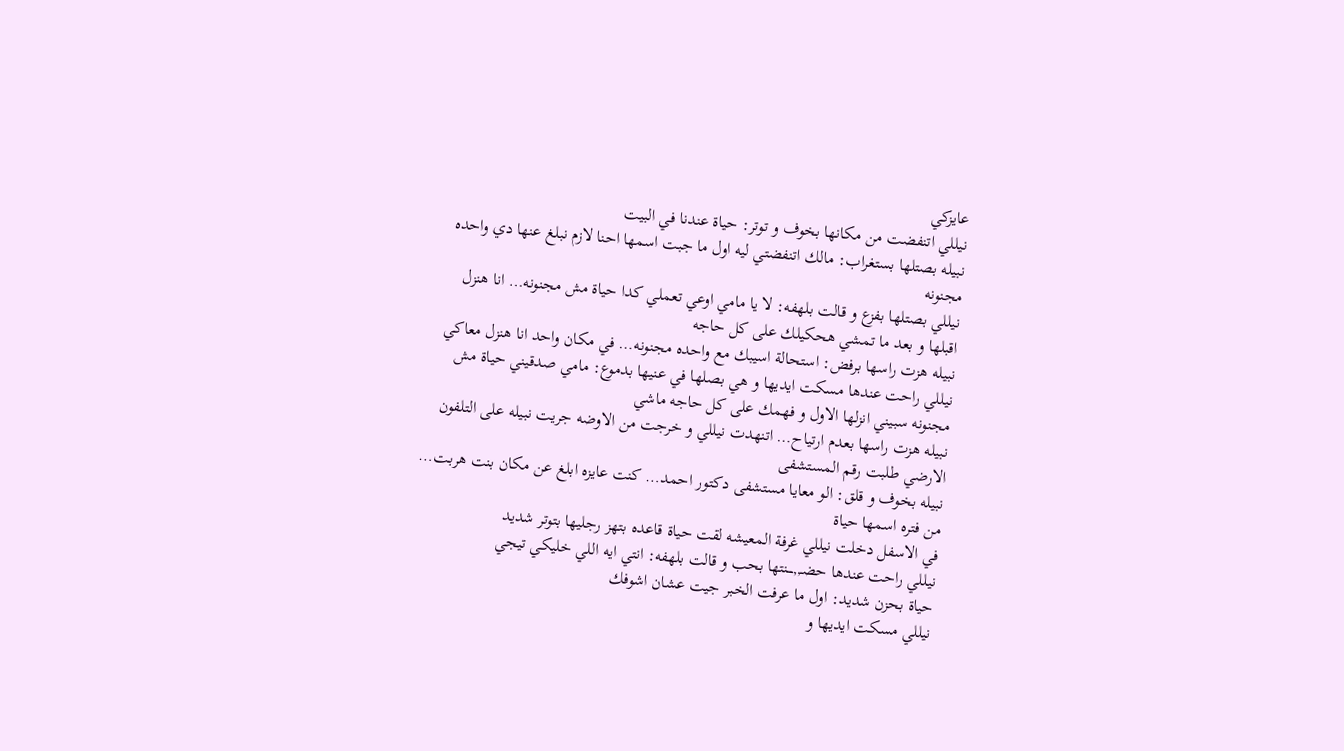عايزكي
نيللي اتنفضت من مكانها بخوف و توتر: حياة عندنا في البيت
نبيله بصتلها بستغراب: مالك اتنفضتي ليه اول ما جبت اسمها احنا لازم نبلغ عنها دي واحده مجنونه
نيللي بصتلها بفزع و قالت بلهفه: لا يا مامي اوعي تعملي كدا حياة مش مجنونه… انا هنزل اقبلها و بعد ما تمشي هحكيلك على كل حاجه
نبيله هزت راسها برفض: استحالة اسيبك مع واحده مجنونه… في مكان واحد انا هنزل معاكي
نيللي راحت عندها مسكت ايديها و هي بصلها في عنيها بدموع: مامي صدقيني حياة مش مجنونه سبيني انزلها الاول و فهمك على كل حاجه ماشي
نبيله هزت راسها بعدم ارتياح… اتنهدت نيللي و خرجت من الاوضه جريت نبيله على التلفون الارضي طلبت رقم المستشفى
نبيله بخوف و قلق: الو معايا مستشفى دكتور احمد… كنت عايزه ابلغ عن مكان بنت هربت… من فتره اسمها حياة
في الاسفل دخلت نيللي غرفة المعيشه لقت حياة قاعده بتهز رجليها بتوتر شديد
نيللي راحت عندها حضـ,,ــــنتها بحب و قالت بلهفه: انتي ايه اللي خليكي تيجي
حياة بحزن شديد: اول ما عرفت الخبر جيت عشان اشوفك
نيللي مسكت ايديها و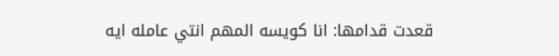قعدت قدامها: انا كويسه المهم انتي عامله ايه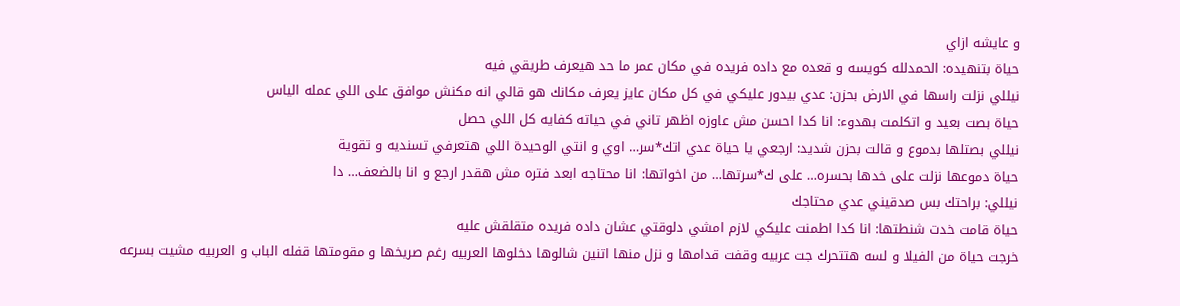و عايشه ازاي
حياة بتنهيده: الحمدلله كويسه و قعده مع داده فريده في مكان عمر ما حد هيعرف طريقي فيه
نيللي نزلت راسها في الارض بحزن: عدي بيدور عليكي في كل مكان عايز يعرف مكانك هو قالي انه مكنش موافق على اللي عمله الياس
حياة بصت بعيد و اتكلمت بهدوء: انا كدا احسن مش عاوزه اظهر تاني في حياته كفايه كل اللي حصل
نيللي بصتلها بدموع و قالت بحزن شديد: ارجعي يا حياة عدي اتك*سر… اوي و انتي الوحيدة اللي هتعرفي تسنديه و تقوية
حياة دموعها نزلت على خدها بحسره… على ك*سرتها… من اخواتها: انا محتاجه ابعد فتره مش هقدر ارجع و انا بالضعف… دا
نيللي: براحتك بس صدقيني عدي محتاجك
حياة قامت خدت شنطتها: انا كدا اطمنت عليكي لازم امشي دلوقتي عشان داده فريده متقلقش عليه
خرجت حياة من الفيلا و لسه هتتحرك جت عربيه وقفت قدامها و نزل منها اتنين شالوها دخلوها العربيه رغم صريخها و مقومتها قفله الباب و العربيه مشيت بسرعه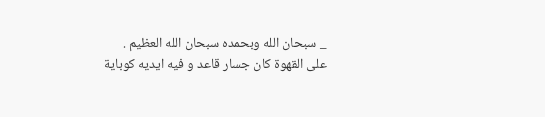_ سبحان الله وبحمده سبحان الله العظيم .
على القهوة كان جسار قاعد و فيه ايديه كوباية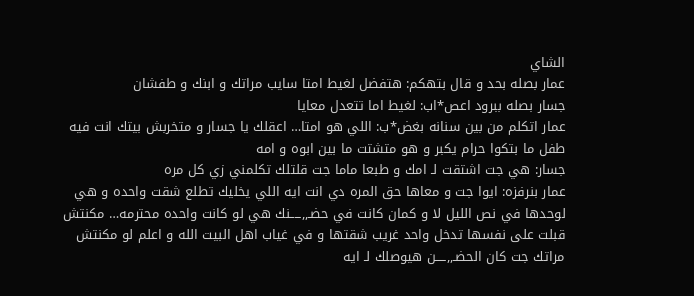الشاي
عمار بصله بحد و قال بتهكم: هتفضل لغيط امتا سايب مراتك و ابنك و طفشان
جسار بصله ببرود اعص*اب: لغيط اما تتعدل معايا
عمار اتكلم من بين سنانه بغض*ب: اللي هو امتا… اعقلك يا جسار و متخربش بيتك انت فيه طفل ما بتكوا حرام يكبر و هو متشتت ما بين ابوه و امه
جسار: هي جت اشتقت لـ امك و طبعا ماما جت قلتلك تكلمني زي كل مره
عمار بنرفزه: ايوا جت و معاها حق المره دي انت ايه اللي يخليك تطلع شقت واحده و هي لوحدها في نص الليل لا و كمان كانت في حضـ,,ــــنك هي لو كانت واحده محترمه… مكنتش قبلت على نفسها تدخل واحد غريب شقتها و في غياب اهل البيت الله و اعلم لو مكنتش مراتك جت كان الحضـ,,ــــن هيوصلك لـ ايه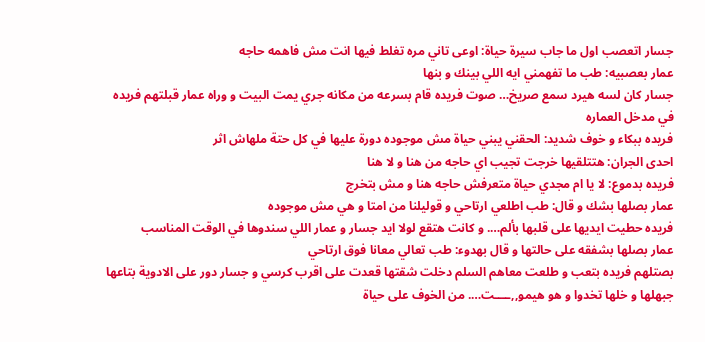جسار اتعصب اول ما جاب سيرة حياة: اوعى تاني مره تغلط فيها انت مش فاهمه حاجه
عمار بعصبيه: طب ما تفهمني ايه اللي بينك و بنها
جسار كان لسه هيرد سمع صريخ… صوت فريده قام بسرعه من مكانه جري يمت البيت و وراه عمار قبلتهم فريده في مدخل العماره
فريده ببكاء و خوف شديد: الحقني يبني حياة مش موجوده دورة عليها في كل حتة ملهاش اثر
احدى الجران: هتتلقيها خرجت تجيب اي حاجه من هنا و لا هنا
فريده بدموع: لا يا ام مجدي حياة متعرفش حاجه هنا و مش بتخرج
عمار بصلها بشك و قال: طب اطلعي ارتاحي و قوليلنا من امتا و هي مش موجوده
فريده حطيت ايديها على قلبها بألم…. و كانت هتقع لولا ايد جسار و عمار اللي سندوها في الوقت المناسب
عمار بصلها بشفقه على حالتها و قال بهدوء: طب تعالي معانا فوق ارتاحي
بصتلهم فريده بتعب و طلعت معاهم السلم دخلت شقتها قعدت على اقرب كرسي و جسار دور على الادوية بتاعها جبهلها و خلها تخدوا و هو هيمو,,ــــت…. من الخوف على حياة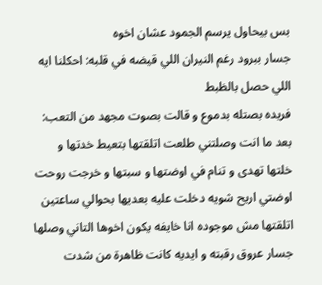بس بيحاول يرسم الجمود عشان اخوه
جسار ببرود رغم النيران اللي قيضه في قلبه: احكلنا ايه اللي حصل بالظبط
فريده بصتله بدموع و قالت بصوت مجهد من التعب: بعد ما انت وصلتني طلعت اتلقتها بتعيط خدتها و خلتها تهدى و تنام في اوضتها و سبتها و خرجت روحت اوضتي اريح شويه دخلت عليه بعديها بحوالي ساعتين اتلقتها مش موجوده انا خايفه يكون اخوها التاني وصلها
جسار عروق رقبته و ايديه كانت ظاهرة من شدت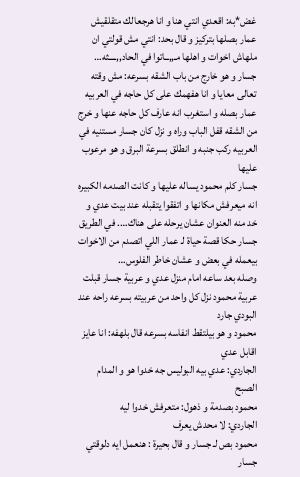غض*به: اقعدي انتي هنا و انا هرجعالك متقلقيش
عمار بصلها بتركيز و قال بحد: انتي مش قولتي ان ملهاش اخوات و اهلها مـ,,ــاتوا في الحاد,,ــــثه…
جسار و هو خارج من باب الشقه بسرعه: مش وقته تعالى معايا و انا هفهمك على كل حاجه في العربيه
عمار بصله و استغرب انه عارف كل حاجه عنها و خرج من الشقه قفل الباب وراه و نزل كان جسار مستنيه في العربيه ركب جنبه و انطلق بسرعة البرق و هو مرعوب عليها
جسار كلم محمود يساله عليها و كانت الصدمه الكبيره انه ميعرفش مكانها و اتفقوا يتقبله عند بيت عدي و خد منه العنوان عشان يرحله على هناك…. في الطريق جسار حكا قصة حياة لـ عمار اللي اتصدم من الاخوات بيعمله في بعض و عشان خاطر الفلوس…
وصله بعد ساعه امام منزل عدي و عربية جسار قبلت عربية محمود نزل كل واحد من عربيته بسرعه راحه عند البودي جارد
محمود و هو بيلتقط انفاسه بسرعه قال بلهفه: انا عايز اقابل عدي
الجاردي: عدي بيه البوليس جه خدوا هو و المدام الصبح
محمود بصدمة و ذهول: متعرفش خدوا ليه
الجاردي: لا محدش يعرف
محمود بص لـ جسار و قال بحيرة : هنعمل ايه دلوقتي
جسار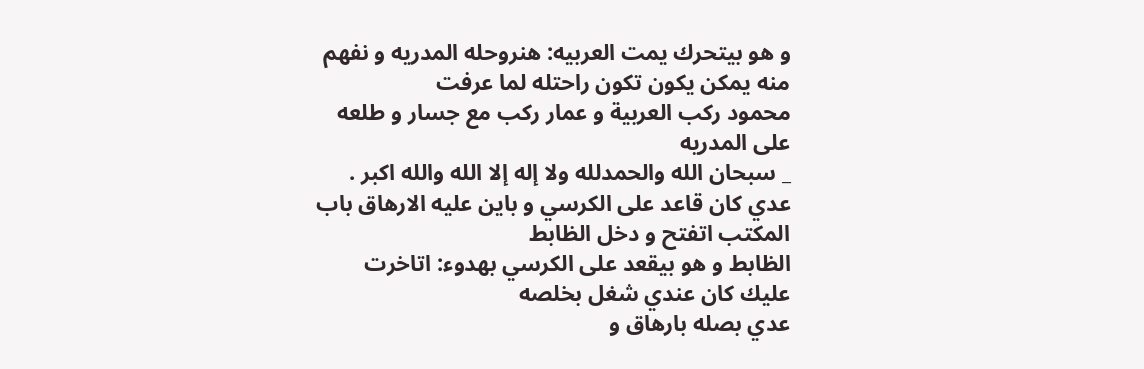و هو بيتحرك يمت العربيه: هنروحله المدريه و نفهم منه يمكن يكون تكون راحتله لما عرفت
محمود ركب العربية و عمار ركب مع جسار و طلعه على المدريه
_ سبحان الله والحمدلله ولا إله إلا الله والله اكبر .
عدي كان قاعد على الكرسي و باين عليه الارهاق باب المكتب اتفتح و دخل الظابط
الظابط و هو بيقعد على الكرسي بهدوء: اتاخرت عليك كان عندي شغل بخلصه
عدي بصله بارهاق و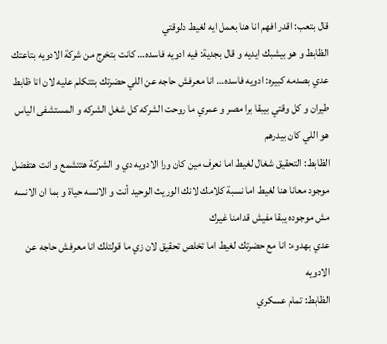قال بتعب: اقدر افهم انا هنا بعمل ايه لغيط دلوقتي
الظابط و هو بيشبك ايديه و قال بجدية: فيه ادويه فاسده… كانت بتخرج من شركة الادويه بتاعتك
عدي بصدمه كبيره: ادويه فاسده… انا معرفش حاجه عن اللي حضرتك بتتكلم عليه لان انا ظابط طيران و كل وقتي بيبقا برا مصر و عمري ما روحت الشركه كل شغل الشركه و المستشفى الياس هو اللي كان بيدرهم
الظابط: التحقيق شغال لغيط اما نعرف مين كان ورا الادويه دي و الشركة هتتشمع و انت هتفضل موجود معانا هنا لغيط اما نسبة كلامك لانك الوريث الوحيد أنت و الانسه حياة و بما ان الانسه مش موجوده يبقا مفيش قدامنا غيرك
عدي بهدوء: انا مع حضرتك لغيط اما تخلص تحقيق لان زي ما قولتلك انا معرفش حاجه عن الادويه
الظابط: تمام عسكري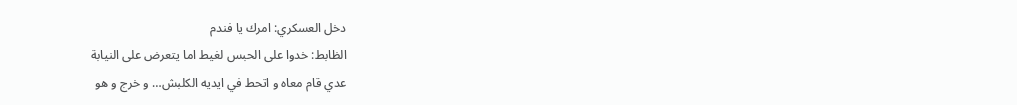دخل العسكري: امرك يا فندم
الظابط: خدوا على الحبس لغيط اما يتعرض على النيابة
عدي قام معاه و اتحط في ايديه الكلبش… و خرج و هو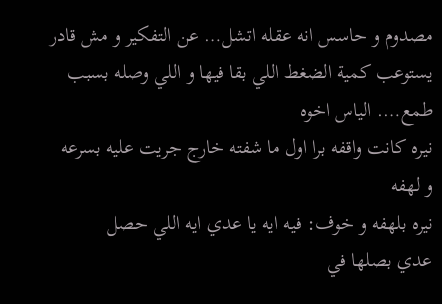مصدوم و حاسس انه عقله اتشل… عن التفكير و مش قادر يستوعب كمية الضغط اللي بقا فيها و اللي وصله بسبب طمع…. الياس اخوه
نيره كانت واقفه برا اول ما شفته خارج جريت عليه بسرعه و لهفه
نيره بلهفه و خوف: فيه ايه يا عدي ايه اللي حصل
عدي بصلها في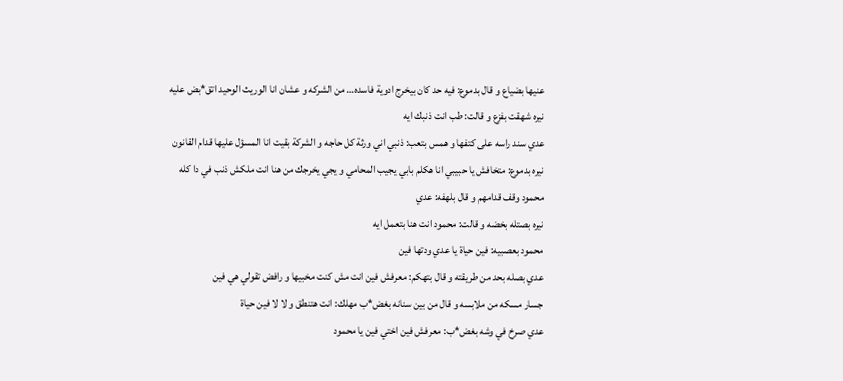عنيها بضياع و قال بدموع: فيه حد كان بيخرج ادوية فاسده… من الشركه و عشان انا الوريث الوحيد اتق*بض عليه
نيره شهقت بفزع و قالت: طب انت ذنبك ايه
عدي سند راسه على كتفها و همس بتعب: ذنبي اني ورثة كل حاجه و الشركة بقيت انا المسؤل عليها قدام القانون
نيره بدموع: متخافش يا حبيبي انا هكلم بابي يجيب المحامي و يجي يخرجك من هنا انت ملكش ذنب في دا كله
محمود وقف قدامهم و قال بلهفه: عدي
نيره بصتله بخضه و قالت: محمود انت هنا بتعمل ايه
محمود بعصبيه: فين حياة يا عدي ودتها فين
عدي بصله بحد من طريقته و قال بتهكم: معرفش فين انت مش كنت مخبيها و رافض تقولي هي فين
جسار مسكه من ملابسه و قال من بين سنانه بغض*ب مهلك: انت هتنطق و لا لا فين حياة
عدي صرخ في وشه بغض*ب: معرفش فين اختي فين يا محمود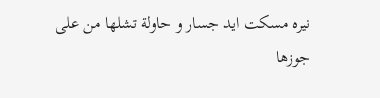نيره مسكت ايد جسار و حاولة تشلها من على جوزها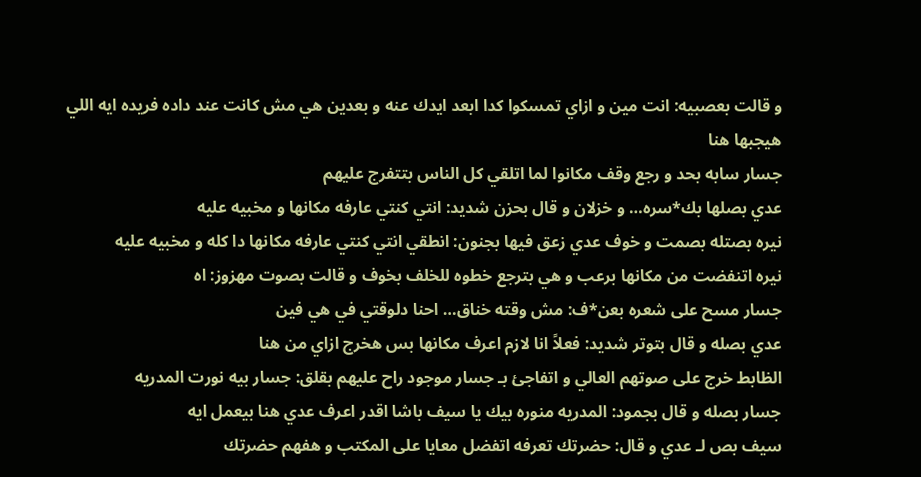و قالت بعصبيه: انت مين و ازاي تمسكوا كدا ابعد ايدك عنه و بعدين هي مش كانت عند داده فريده ايه اللي هيجبها هنا
جسار سابه بحد و رجع وقف مكانوا لما اتلقي كل الناس بتتفرج عليهم
عدي بصلها بك*سره… و خزلان و قال بحزن شديد: انتي كنتي عارفه مكانها و مخبيه عليه
نيره بصتله بصمت و خوف عدي زعق فيها بجنون: انطقي انتي كنتي عارفه مكانها دا كله و مخبيه عليه
نيره اتنفضت من مكانها برعب و هي بترجع خطوه للخلف بخوف و قالت بصوت مهزوز: اه
جسار مسح على شعره بعن*ف: مش وقته خناق… احنا دلوقتي في هي فين
عدي بصله و قال بتوتر شديد: فعلاً انا لازم اعرف مكانها بس هخرج ازاي من هنا
الظابط خرج على صوتهم العالي و اتفاجئ بـ جسار موجود راح عليهم بقلق: جسار بيه نورت المدريه
جسار بصله و قال بجمود: المدريه منوره بيك يا سيف باشا اقدر اعرف عدي هنا بيعمل ايه
سيف بص لـ عدي و قال: حضرتك تعرفه اتفضل معايا على المكتب و هفهم حضرتك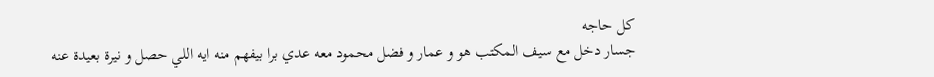كل حاجه
جسار دخل مع سيف المكتب هو و عمار و فضل محمود معه عدي برا بيفهم منه ايه اللي حصل و نيرة بعيدة عنه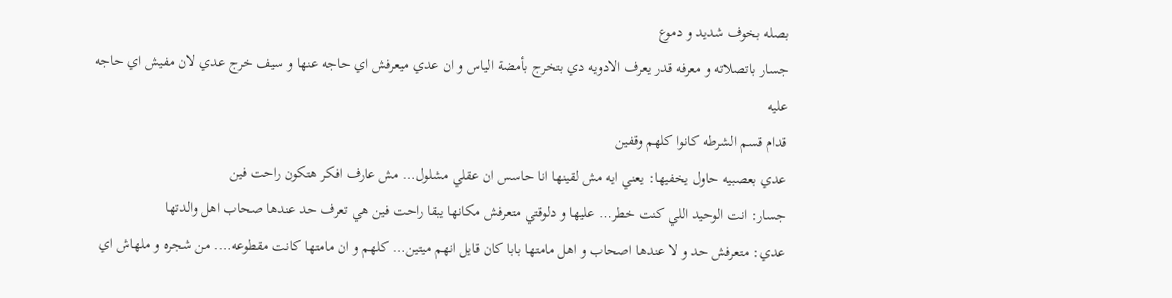بصله بخوف شديد و دموع
جسار باتصلاته و معرفه قدر يعرف الادويه دي بتخرج بأمضة الياس و ان عدي ميعرفش اي حاجه عنها و سيف خرج عدي لان مفيش اي حاجه عليه
قدام قسم الشرطه كانوا كلهم وقفين
عدي بعصبيه حاول يخفيها: يعني ايه مش لقينها انا حاسس ان عقلي مشلول… مش عارف افكر هتكون راحت فين
جسار: انت الوحيد اللي كنت خطر… عليها و دلوقتي متعرفش مكانها يبقا راحت فين هي تعرف حد عندها صحاب اهل والدتها
عدي: متعرفش حد و لا عندها اصحاب و اهل مامتها بابا كان قايل انهم ميتين… كلهم و ان مامتها كانت مقطوعه…. من شجره و ملهاش اي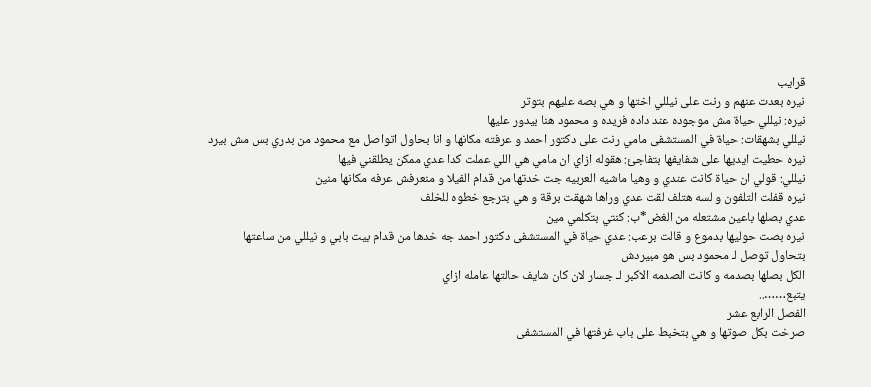قرايب
نيره بعدت عنهم و رنت على نيللي اختها و هي بصه عليهم بتوتر
نيره: نيللي حياة مش موجوده عند داده فريده و محمود هنا بيدور عليها
نيللي بشهقات: حياة في المستشفى مامي رنت على دكتور احمد و عرفته مكانها و انا بحاول اتواصل مع محمود من بدري بس مش بيرد
نيره حطيت ايديها على شفايفها بتفاجئ: هقوله ازاي ان مامي هي اللي عملت كدا عدي ممكن يطلقني فيها
نيللي: قولي ان حياة كانت عندي و وهيا ماشيه العربيه جت خدتها من قدام الفيلا و منعرفش عرفه مكانها منين
نيره قفلت التلفون و لسه هتلف لقت عدي وراها شهقت برقة و هي بترجع خطوه للخلف
عدي بصلها باعين مشتعله من الغض*ب: كنتي بتكلمي مين
نيره بصت حوليها بدموع و قالت برعب: عدي حياة في المستشفى دكتور احمد جه خدها من قدام بيت بابي و نيللي من ساعتها بتحاول توصل لـ محمود بس هو مبيردش
الكل بصلها بصدمه و كانت الصدمه الاكبر لـ جسار لان كان شايف حالتها عامله ازاي
يتبع……..
الفصل الرابع عشر
صرخت بكل صوتها و هي بتخبط على باب غرفتها في المستشفى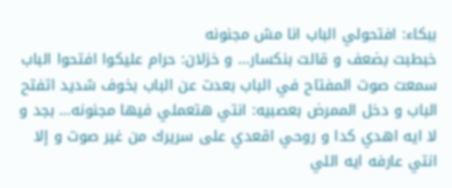ببكاء: افتحولي الباب انا مش مجنونه
خبطبت بضعف و قالت بنكسار… و خزلان: حرام عليكوا افتحوا الباب
سمعت صوت المفتاح في الباب بعدت عن الباب بخوف شديد اتفتح الباب و دخل الممرض بعصبيه: انتي هتعملي فيها مجنونه… بجد و لا ايه اهدي كدا و روحي اقعدي على سريرك من غير صوت و إلا انتي عارفه ايه اللي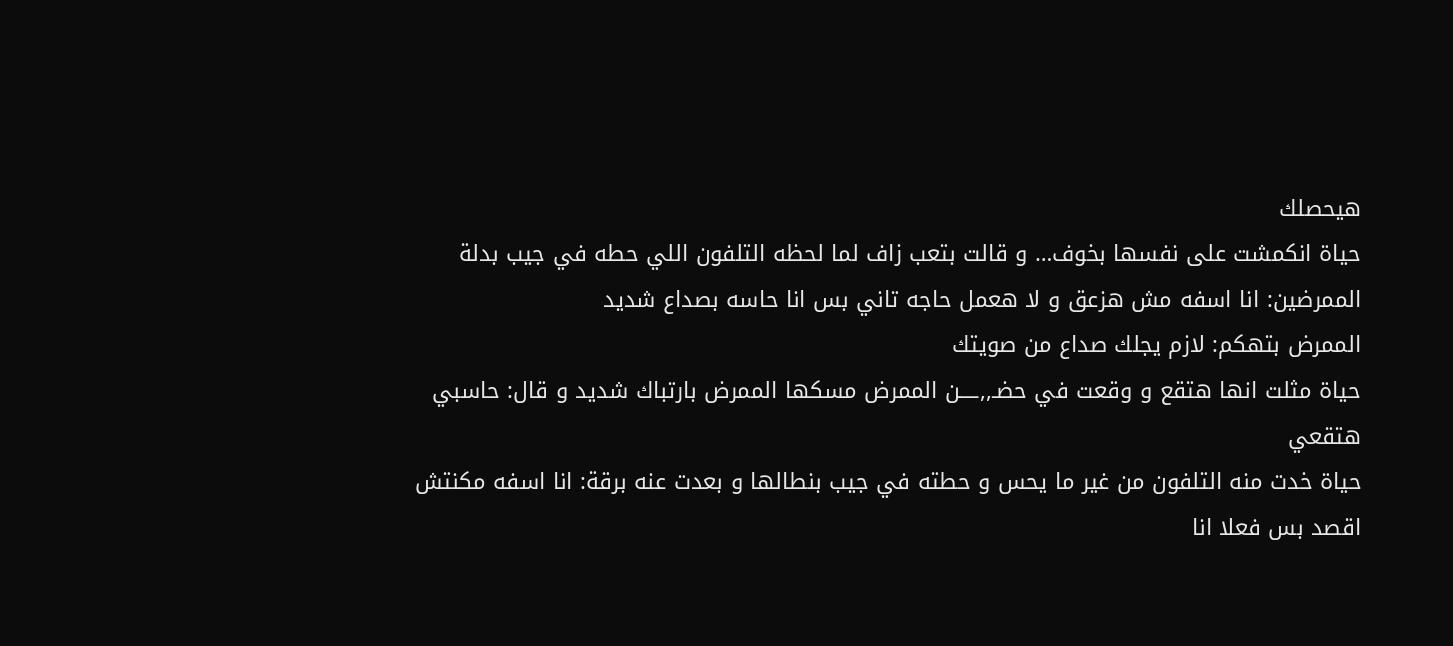هيحصلك
حياة انكمشت على نفسها بخوف… و قالت بتعب زاف لما لحظه التلفون اللي حطه في جيب بدلة الممرضين: انا اسفه مش هزعق و لا هعمل حاجه تاني بس انا حاسه بصداع شديد
الممرض بتهكم: لازم يجلك صداع من صويتك
حياة مثلت انها هتقع و وقعت في حضـ,,ــــن الممرض مسكها الممرض بارتباك شديد و قال: حاسبي هتقعي
حياة خدت منه التلفون من غير ما يحس و حطته في جيب بنطالها و بعدت عنه برقة: انا اسفه مكنتش اقصد بس فعلا انا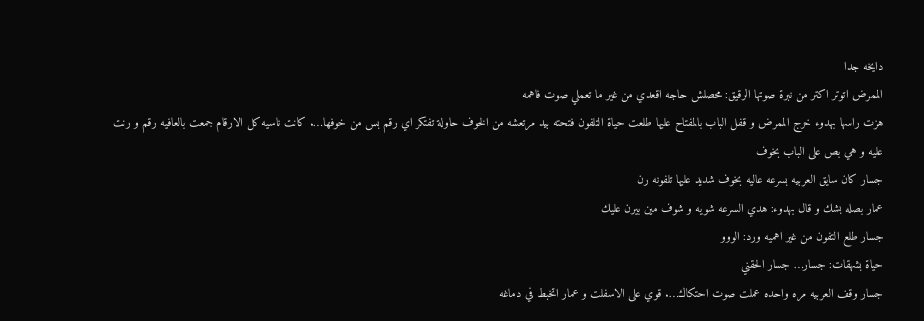دايخه جدا
الممرض اتوتر اكتر من نبرة صوتها الرقيق: محصلش حاجه اقعدي من غير ما تعملي صوت فاهمه
هزت راسها بهدوء خرج الممرض و قفل الباب بالمفتاح عليها طلعت حياة التلفون فتحته بيد مرتعشه من الخوف حاولة تفتكر اي رقم بس من خوفها…. كانت ناسيه كل الارقام جمعت بالعافيه رقم و رنت عليه و هي بص على الباب بخوف
جسار كان سايق العربيه بسرعه عاليه بخوف شديد عليها تلفونه رن
عمار بصله بشك و قال بهدوء: هدي السرعه شويه و شوف مين بيرن عليك
جسار طلع التفون من غير اهميه ورد: الووو
حياة بشهقات: جسار… جسار الحقني
جسار وقف العربيه مره واحده عملت صوت احتكاك…. قوي على الاسفلت و عمار اتخبط في دماغه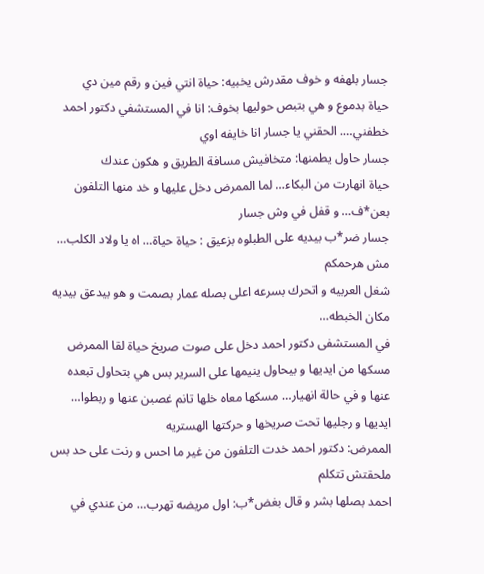جسار بلهفه و خوف مقدرش يخبيه: حياة انتي فين و رقم مين دي
حياة بدموع و هي بتبص حوليها بخوف: انا في المستشفي دكتور احمد خطفني…. الحقني يا جسار انا خايفه اوي
جسار حاول يطمنها: متخافيش مسافة الطريق و هكون عندك
حياة انهارت من البكاء… لما الممرض دخل عليها و خد منها التلفون بعن*ف… و قفل في وش جسار
جسار ضر*ب بيديه على الطبلوه بزعيق : حياة حياة… اه يا ولاد الكلب… مش هرحمكم
شغل العربيه و اتحرك بسرعه اعلى بصله عمار بصمت و هو بيدعق بيديه مكان الخبطه…
في المستشفى دكتور احمد دخل على صوت صريخ حياة لقا الممرض مسكها من ايديها و بيحاول ينيمها على السرير بس هي بتحاول تبعده عنها و في حالة انهيار… مسكها معاه خلها تانم غصبن عنها و ربطوا… ايديها و رجليها تحت صريخها و حركتها الهستريه
الممرض: دكتور احمد خدت التلفون من غير ما احس و رنت على حد بس ملحقتش تتكلم
احمد بصلها بشر و قال بغض*ب: اول مريضه تهرب… من عندي في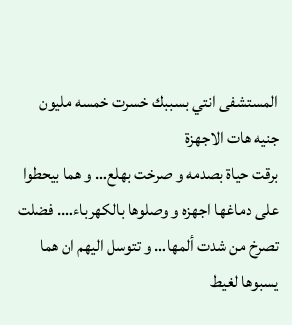المستشفى انتي بسببك خسرت خمسه مليون جنيه هات الاجهزة
برقت حياة بصدمه و صرخت بهلع… و هما بيحطوا على دماغها اجهزه و وصلوها بالكهرباء…. فضلت تصرخ من شدت ألمها… و تتوسل اليهم ان هما يسبوها لغيط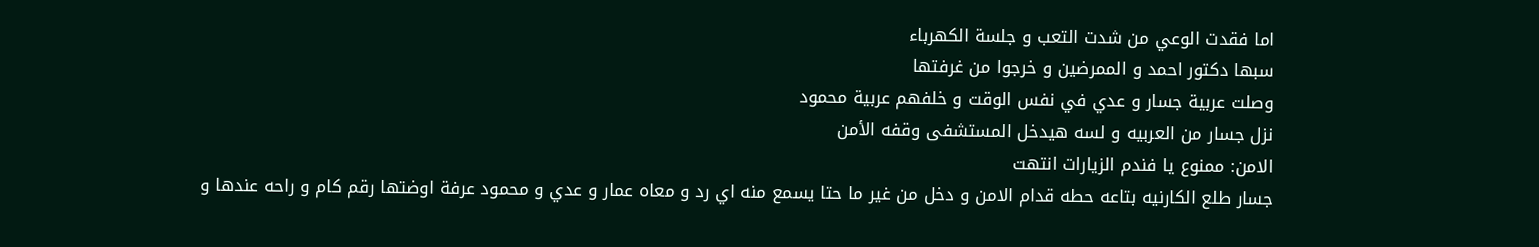اما فقدت الوعي من شدت التعب و جلسة الكهرباء
سبها دكتور احمد و الممرضين و خرجوا من غرفتها
وصلت عربية جسار و عدي في نفس الوقت و خلفهم عربية محمود
نزل جسار من العربيه و لسه هيدخل المستشفى وقفه الأمن
الامن: ممنوع يا فندم الزيارات انتهت
جسار طلع الكارنيه بتاعه حطه قدام الامن و دخل من غير ما حتا يسمع منه اي رد و معاه عمار و عدي و محمود عرفة اوضتها رقم كام و راحه عندها و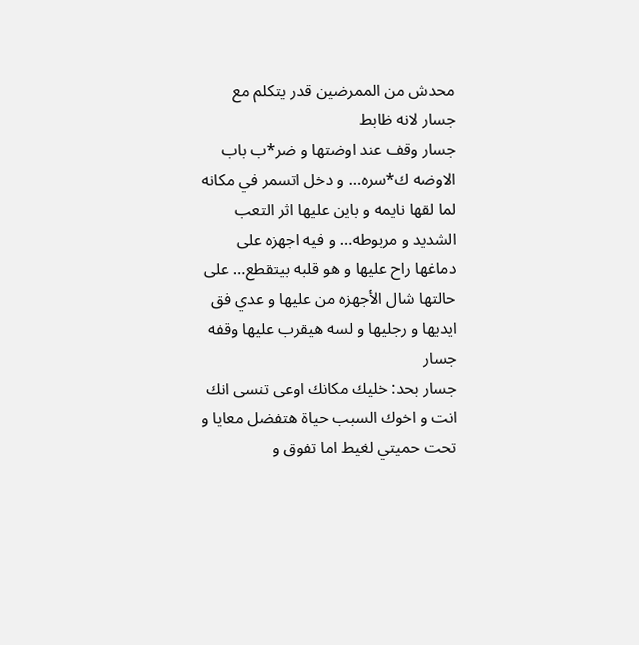محدش من الممرضين قدر يتكلم مع جسار لانه ظابط
جسار وقف عند اوضتها و ضر*ب باب الاوضه ك*سره… و دخل اتسمر في مكانه لما لقها نايمه و باين عليها اثر التعب الشديد و مربوطه… و فيه اجهزه على دماغها راح عليها و هو قلبه بيتقطع… على حالتها شال الأجهزه من عليها و عدي فق ايديها و رجليها و لسه هيقرب عليها وقفه جسار
جسار بحد: خليك مكانك اوعى تنسى انك انت و اخوك السبب حياة هتفضل معايا و تحت حميتي لغيط اما تفوق و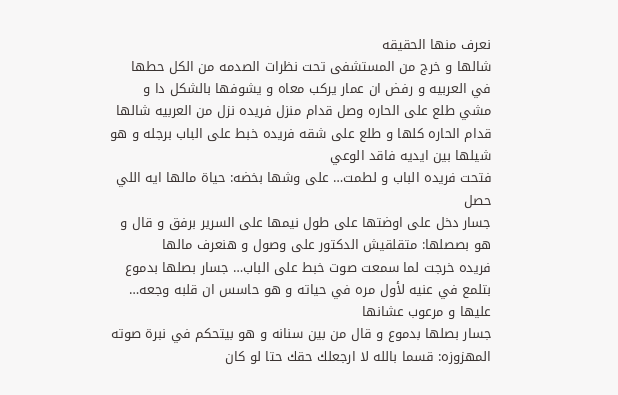نعرف منها الحقيقه
شالها و خرج من المستشفى تحت نظرات الصدمه من الكل حطها في العربيه و رفض ان عمار يركب معاه و يشوفها بالشكل دا و مشي طلع على الحاره وصل قدام منزل فريده نزل من العربيه شالها قدام الحاره كلها و طلع على شقه فريده خبط على الباب برجله و هو شيلها بين ايديه فاقد الوعي
فتحت فريده الباب و لطمت… على وشها بخضه: حياة مالها ايه اللي حصل
جسار دخل على اوضتها على طول نيمها على السرير برفق و قال و هو بصصلها: متقلقيش الدكتور على وصول و هنعرف مالها
فريده خرجت لما سمعت صوت خبط على الباب… جسار بصلها بدموع بتلمع في عنيه لأول مره في حياته و هو حاسس ان قلبه وجعه… عليها و مرعوب عشانها
جسار بصلها بدموع و قال من بين سنانه و هو بيتحكم في نبرة صوته المهزوزه: قسما بالله لا ارجعلك حقك حتا لو كان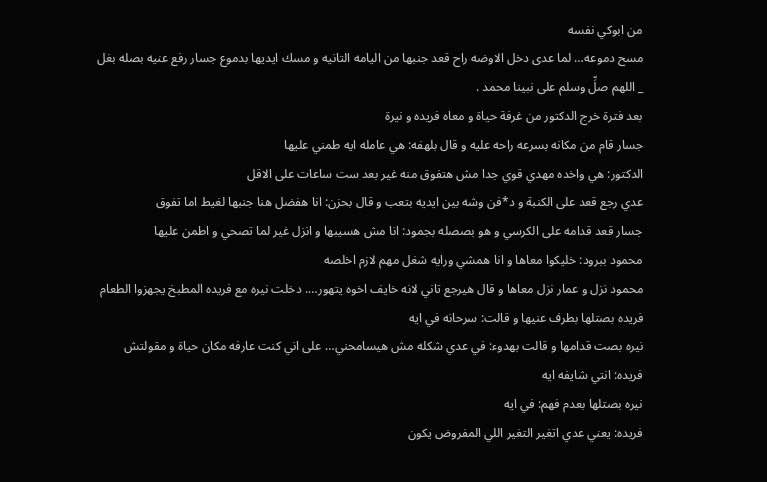من ابوكي نفسه
مسح دموعه… لما عدى دخل الاوضه راح قعد جنبها من اليامه التانيه و مسك ايديها بدموع جسار رفع عنيه بصله بغل
_ اللهم صلِّ وسلم على نبينا محمد .
بعد فترة خرج الدكتور من غرفة حياة و معاه فريده و نيرة
جسار قام من مكانه بسرعه راحه عليه و قال بلهفه: هي عامله ايه طمني عليها
الدكتور: هي واخده مهدي قوي جدا مش هتفوق منه غير بعد ست ساعات على الاقل
عدي رجع قعد على الكنبة و د*فن وشه بين ايديه بتعب و قال بحزن: انا هفضل هنا جنبها لغيط اما تفوق
جسار قعد قدامه على الكرسي و هو بصصله بجمود: انا مش هسيبها و انزل غير لما تصحي و اطمن عليها
محمود ببرود: خليكوا معاها و انا همشي ورايه شغل مهم لازم اخلصه
محمود نزل و عمار نزل معاها و قال هيرجع تاني لانه خايف اخوه يتهور…. دخلت نيره مع فريده المطبخ يجهزوا الطعام
فريده بصتلها بطرف عنيها و قالت: سرحانه في ايه
نيره بصت قدامها و قالت بهدوء: في عدي شكله مش هيسامحني… على اني كنت عارفه مكان حياة و مقولتش
فريده: انتي شايفه ايه
نيره بصتلها بعدم فهم: في ايه
فريده: يعني عدي اتغير التغير اللي المفروض يكون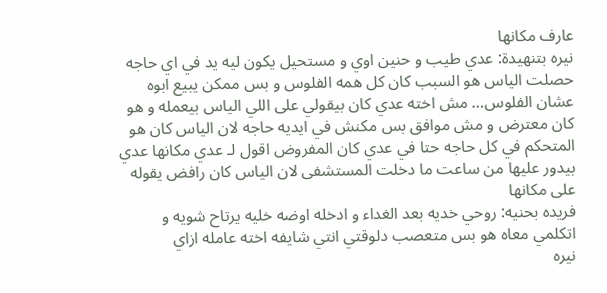عارف مكانها
نيره بتنهيدة: عدي طيب و حنين اوي و مستحيل يكون ليه يد في اي حاجه حصلت الياس هو السبب كان كل همه الفلوس و بس ممكن يبيع ابوه عشان الفلوس… مش اخته عدي كان بيقولي على اللي الياس بيعمله و هو كان معترض و مش موافق بس مكنش في ايديه حاجه لان الياس كان هو المتحكم في كل حاجه حتا في عدي كان المفروض اقول لـ عدي مكانها عدي بيدور عليها من ساعت ما دخلت المستشفى لان الياس كان رافض يقوله على مكانها
فريده بحنيه: روحي خديه بعد الغداء و ادخله اوضه خليه يرتاح شويه و اتكلمي معاه هو بس متعصب دلوقتي انتي شايفه اخته عامله ازاي
نيره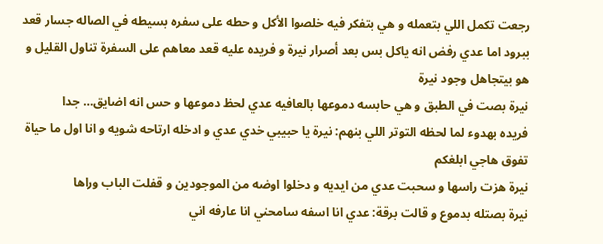رجعت تكمل اللي بتعمله و هي بتفكر فيه خلصوا الأكل و حطه على سفره بسيطه في الصاله جسار قعد ببرود اما عدي رفض انه ياكل بس بعد أصرار نيرة و فريده عليه قعد معاهم على السفرة تناول القليل و هو بيتجاهل وجود نيرة
نيرة بصت في الطبق و هي حابسه دموعها بالعافيه عدي لحظ دموعها و حس انه اضايق… جدا
فريده بهدوء لما لحظه التوتر اللي بنهم: نيرة يا حبيبي خدي عدي و ادخله ارتاحه شويه و انا اول ما حياة تفوق هاجي ابلغكم
نيرة هزت راسها و سحبت عدي من ايديه و دخلوا اوضه من الموجودين و قفلت الباب وراها
نيرة بصتله بدموع و قالت برقة: عدي انا اسفه سامحني انا عارفه اني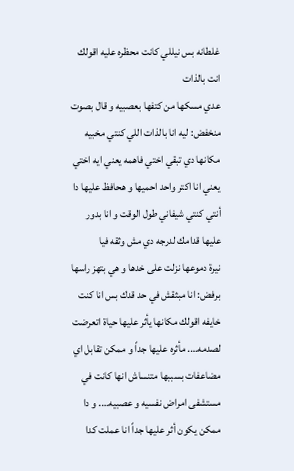غلطانه بس نيللي كانت محظره عليه اقولك انت بالذات
عدي مسكها من كتفها بعصبيه و قال بصوت منخفض: ليه انا بالذات اللي كنتي مخبيه مكانها دي تبقي اختي فاهمه يعني ايه اختي يعني انا اكتر واحد احميها و هحافظ عليها دا أنتي كنتي شيفاني طول الوقت و انا بدور عليها قدامك لدرجه دي مش وثقه فيا
نيرة دموعها نزلت على خدها و هي بتهز راسها برفض: انا مبثقش في حد قدك بس انا كنت خايفه اقولك مكانها يأثر عليها حياة اتعرضت لصدمه…. مأثره عليها جداً و ممكن تقابل اي مضاعفات بسببها متنساش انها كانت في مستشفى امراض نفسيه و عصبيه…. و دا ممكن يكون أثر عليها جداً انا عملت كدا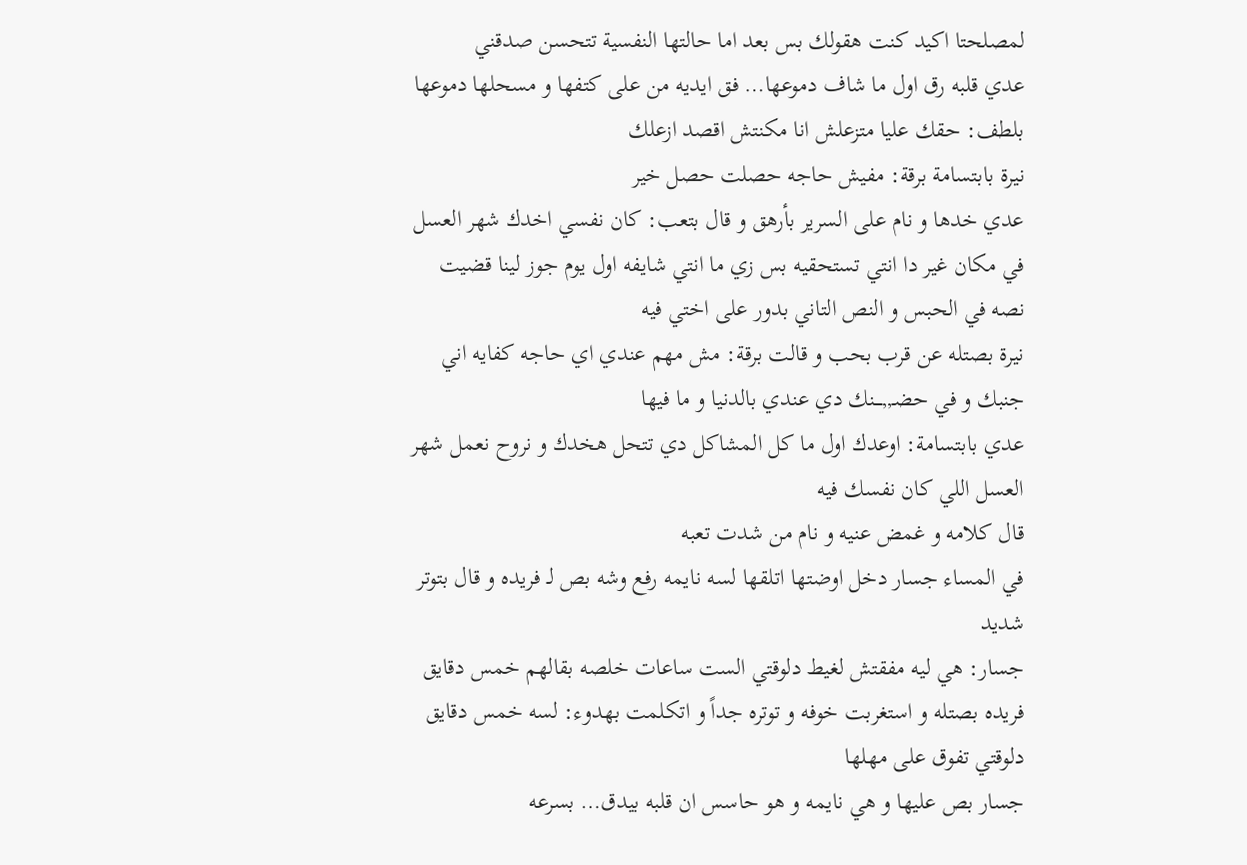لمصلحتا اكيد كنت هقولك بس بعد اما حالتها النفسية تتحسن صدقني
عدي قلبه رق اول ما شاف دموعها… فق ايديه من على كتفها و مسحلها دموعها بلطف: حقك عليا متزعلش انا مكنتش اقصد ازعلك
نيرة بابتسامة برقة: مفيش حاجه حصلت حصل خير
عدي خدها و نام على السرير بأرهق و قال بتعب: كان نفسي اخدك شهر العسل في مكان غير دا انتي تستحقيه بس زي ما انتي شايفه اول يوم جوز لينا قضيت نصه في الحبس و النص التاني بدور على اختي فيه
نيرة بصتله عن قرب بحب و قالت برقة: مش مهم عندي اي حاجه كفايه اني جنبك و في حضـ,,ــــنك دي عندي بالدنيا و ما فيها
عدي بابتسامة: اوعدك اول ما كل المشاكل دي تتحل هخدك و نروح نعمل شهر العسل اللي كان نفسك فيه
قال كلامه و غمض عنيه و نام من شدت تعبه
في المساء جسار دخل اوضتها اتلقها لسه نايمه رفع وشه بص لـ فريده و قال بتوتر شديد
جسار: هي ليه مفقتش لغيط دلوقتي الست ساعات خلصه بقالهم خمس دقايق
فريده بصتله و استغربت خوفه و توتره جداً و اتكلمت بهدوء: لسه خمس دقايق دلوقتي تفوق على مهلها
جسار بص عليها و هي نايمه و هو حاسس ان قلبه بيدق… بسرعه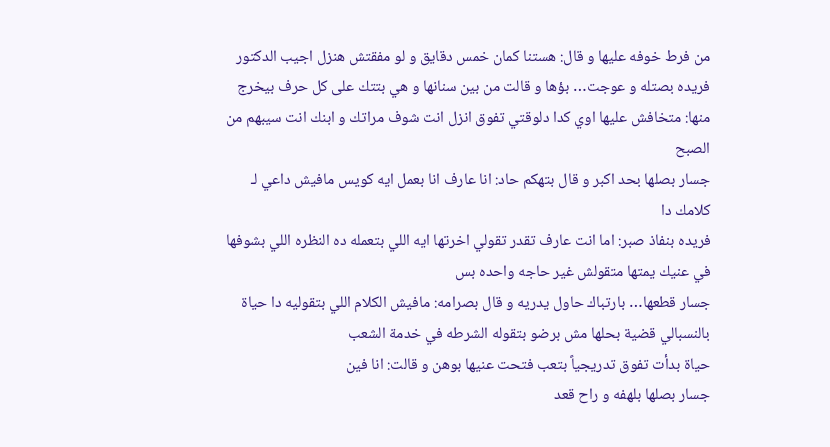من فرط خوفه عليها و قال: هستنا كمان خمس دقايق و لو مفقتش هنزل اجيب الدكتور
فريده بصتله و عوجت… بؤها و قالت من بين سنانها و هي بتتك على كل حرف بيخرج منها: متخافش عليها اوي كدا دلوقتي تفوق انزل انت شوف مراتك و ابنك انت سيبهم من الصبح
جسار بصلها بحد اكبر و قال بتهكم حاد: انا عارف انا بعمل ايه كويس مافيش داعي لـ كلامك دا
فريده بنفاذ صبر: اما انت عارف تقدر تقولي اخرتها ايه اللي بتعمله ده النظره اللي بشوفها في عنيك يمتها متقولش غير حاجه واحده بس
جسار قطعها… بارتباك حاول يدريه و قال بصرامه: مافيش الكلام اللي بتقوليه دا حياة بالنسبالي قضية بحلها مش برضو بتقوله الشرطه في خدمة الشعب
حياة بدأت تفوق تدريجياً بتعب فتحت عنيها بوهن و قالت: انا فين
جسار بصلها بلهفه و راح قعد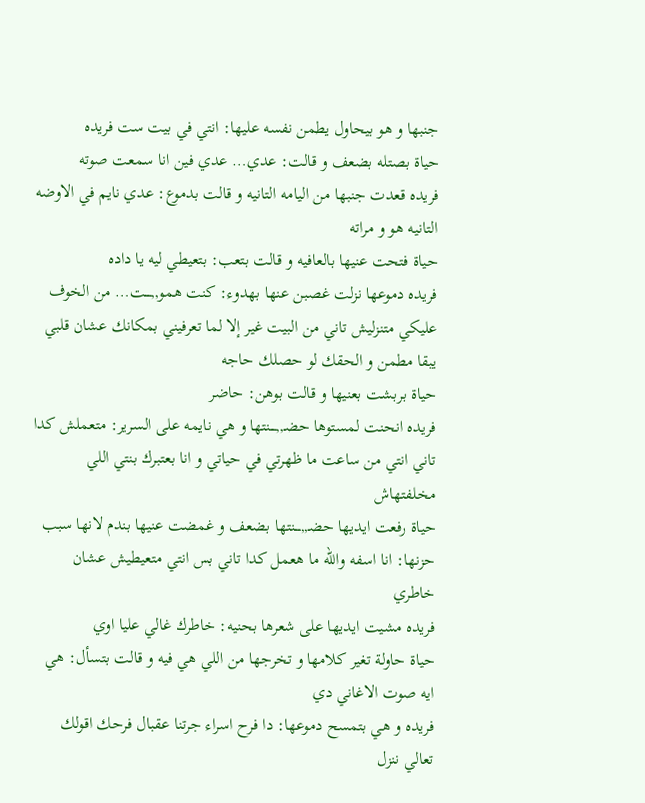جنبها و هو بيحاول يطمن نفسه عليها: انتي في بيت ست فريده
حياة بصتله بضعف و قالت: عدي… عدي فين انا سمعت صوته
فريده قعدت جنبها من اليامه التانيه و قالت بدموع: عدي نايم في الاوضه التانيه هو و مراته
حياة فتحت عنيها بالعافيه و قالت بتعب: بتعيطي ليه يا داده
فريده دموعها نزلت غصبن عنها بهدوء: كنت همو,,ــــت… من الخوف عليكي متنزليش تاني من البيت غير إلا لما تعرفيني بمكانك عشان قلبي يبقا مطمن و الحقك لو حصلك حاجه
حياة بربشت بعنيها و قالت بوهن: حاضر
فريده انحنت لمستوها حضـ,,ــــنتها و هي نايمه على السرير: متعملش كدا تاني انتي من ساعت ما ظهرتي في حياتي و انا بعتبرك بنتي اللي مخلفتهاش
حياة رفعت ايديها حضـ,,ــــنتها بضعف و غمضت عنيها بندم لانها سبب حزنها: انا اسفه والله ما هعمل كدا تاني بس انتي متعيطيش عشان خاطري
فريده مشيت ايديها على شعرها بحنيه: خاطرك غالي عليا اوي
حياة حاولة تغير كلامها و تخرجها من اللي هي فيه و قالت بتسأل: هي ايه صوت الاغاني دي
فريده و هي بتمسح دموعها: دا فرح اسراء جرتنا عقبال فرحك اقولك تعالي ننزل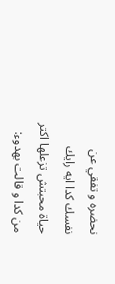نحضره و تفقي عن نفسك كدا ايه رايك
حياة محبتش تزعلها اكتر من كدا و قالت بهدوء: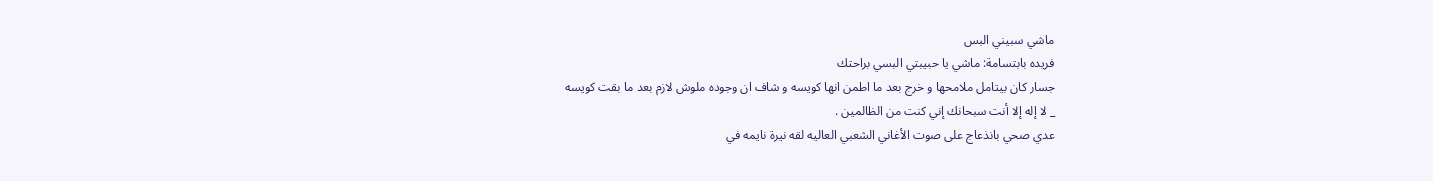ماشي سبيني البس
فريده بابتسامة: ماشي يا حبيبتي البسي براحتك
جسار كان بيتامل ملامحها و خرج بعد ما اطمن انها كويسه و شاف ان وجوده ملوش لازم بعد ما بقت كويسه
_ لا إله إلا أنت سبحانك إني كنت من الظالمين .
عدي صحي بانذعاج على صوت الأغاني الشعبي العاليه لقه نيرة نايمه في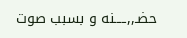حضـ,,ــــنه و بسبب صوت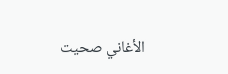الأغاني صحيت